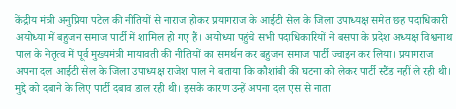केंद्रीय मंत्री अनुप्रिया पटेल की नीतियों से नाराज होकर प्रयागराज के आईटी सेल के जिला उपाध्यक्ष समेत छह पदाधिकारी अयोध्या में बहुजन समाज पार्टी में शामिल हो गए हैं। अयोध्या पहुंचे सभी पदाधिकारियों ने बसपा के प्रदेश अध्यक्ष विश्वनाथ पाल के नेतृत्व में पूर्व मुख्यमंत्री मायावती की नीतियों का समर्थन कर बहुजन समाज पार्टी ज्वाइन कर लिया। प्रयागराज अपना दल आईटी सेल के जिला उपाध्यक्ष राजेश पाल ने बताया कि कौशांबी की घटना को लेकर पार्टी स्टैंड नहीं ले रही थी। मुद्दे को दबाने के लिए पार्टी दबाव डाल रही थी। इसके कारण उन्हें अपना दल एस से नाता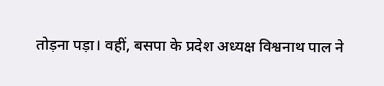तोड़ना पड़ा। वहीं, बसपा के प्रदेश अध्यक्ष विश्वनाथ पाल ने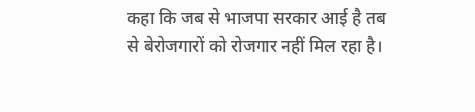कहा कि जब से भाजपा सरकार आई है तब से बेरोजगारों को रोजगार नहीं मिल रहा है।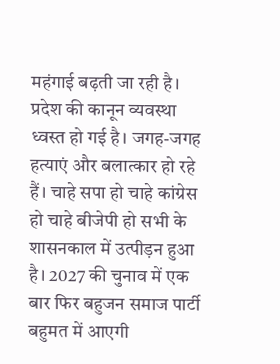महंगाई बढ़ती जा रही है। प्रदेश की कानून व्यवस्था ध्वस्त हो गई है। जगह-जगह हत्याएं और बलात्कार हो रहे हैं। चाहे सपा हो चाहे कांग्रेस हो चाहे बीजेपी हो सभी के शासनकाल में उत्पीड़न हुआ है। 2027 की चुनाव में एक बार फिर बहुजन समाज पार्टी बहुमत में आएगी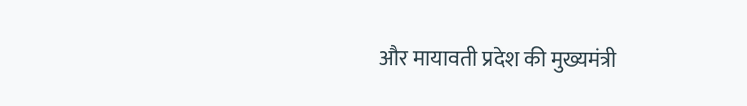और मायावती प्रदेश की मुख्यमंत्री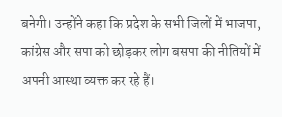बनेगी। उन्होंने कहा कि प्रदेश के सभी जिलों में भाजपा, कांग्रेस और सपा को छोड़कर लोग बसपा की नीतियों में अपनी आस्था व्यक्त कर रहे हैं।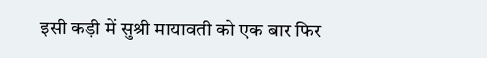इसी कड़ी में सुश्री मायावती को एक बार फिर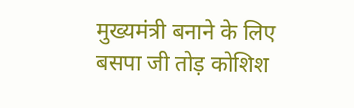मुख्यमंत्री बनाने के लिए बसपा जी तोड़ कोशिश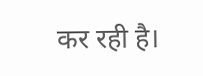कर रही है।